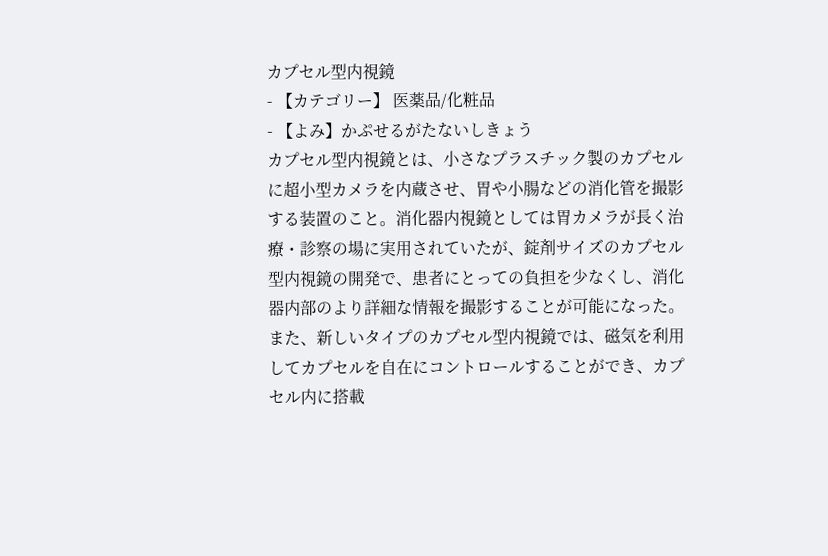カプセル型内視鏡
- 【カテゴリー】 医薬品/化粧品
- 【よみ】かぷせるがたないしきょう
カプセル型内視鏡とは、小さなプラスチック製のカプセルに超小型カメラを内蔵させ、胃や小腸などの消化管を撮影する装置のこと。消化器内視鏡としては胃カメラが長く治療・診察の場に実用されていたが、錠剤サイズのカプセル型内視鏡の開発で、患者にとっての負担を少なくし、消化器内部のより詳細な情報を撮影することが可能になった。また、新しいタイプのカプセル型内視鏡では、磁気を利用してカプセルを自在にコントロールすることができ、カプセル内に搭載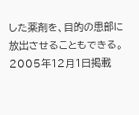した薬剤を、目的の患部に放出させることもできる。
2005年12月1日掲載